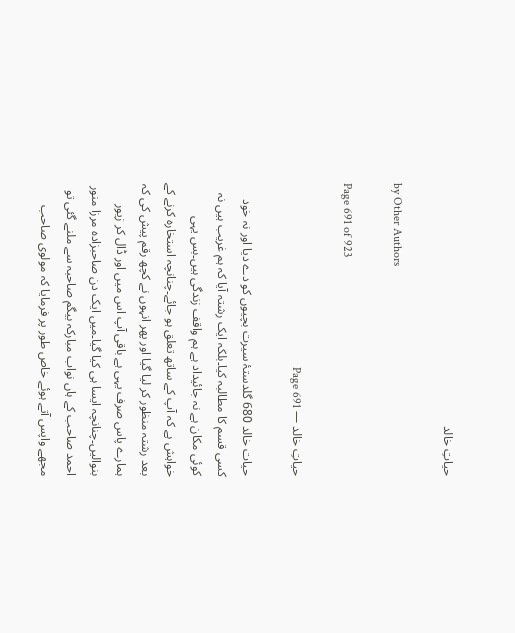حیاتِ خالد

by Other Authors

Page 691 of 923

حیاتِ خالد — Page 691

حیات خالد 680 گلدستۂ سیرت بچیوں کو دے دیا اور نہ خود کسی قسم کا مطالبہ کیا۔بلکہ ایک رشتہ آیا کہ ہم غریب ہیں نہ کوئی مکان ہے نہ جائیداد ہے ہم واقف زندگی ہیں۔بس یہی خواہش ہے کہ آپ کے ساتھ تعلق ہو جائے۔چنانچہ استخارہ کرنے کے بعد رشتہ منظور کر لیا گیا اور پھر انہوں نے کچھ رقم پیش کی کہ ہمارے پاس صرف یہی ہے باقی آپ اس میں اور ڈال کر زیور بنوالیں۔چنانچہ ایسا ہی کیا گیا۔میں ایک دن صاحبزادہ مرزا منور احمد صاحب کے ہاں نواب مبارکہ بیگم صاحبہ سے ملنے گئی تو مجھے واپس آتے ہوئے خاص طور پر فرمایا کہ مولوی صاحب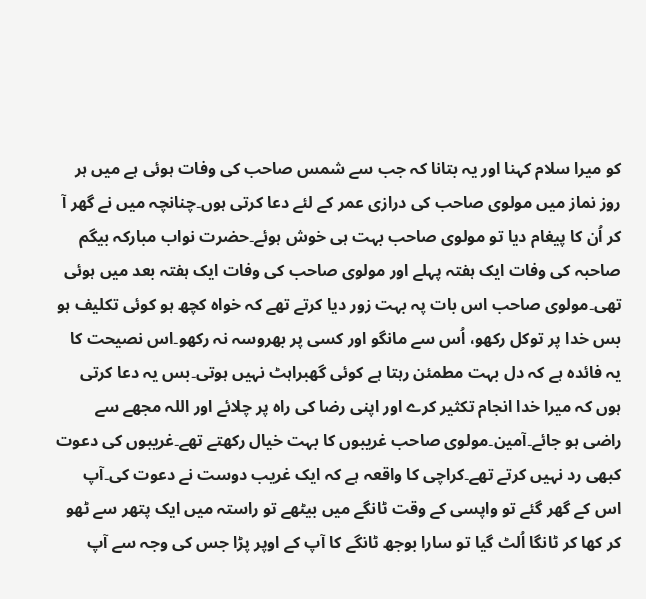کو میرا سلام کہنا اور یہ بتانا کہ جب سے شمس صاحب کی وفات ہوئی ہے میں ہر روز نماز میں مولوی صاحب کی درازی عمر کے لئے دعا کرتی ہوں۔چنانچہ میں نے گھر آ کر اُن کا پیغام دیا تو مولوی صاحب بہت ہی خوش ہوئے۔حضرت نواب مبارکہ بیگم صاحبہ کی وفات ایک ہفتہ پہلے اور مولوی صاحب کی وفات ایک ہفتہ بعد میں ہوئی تھی۔مولوی صاحب اس بات پہ بہت زور دیا کرتے تھے کہ خواہ کچھ ہو کوئی تکلیف ہو بس خدا پر توکل رکھو، اُس سے مانگو اور کسی پر بھروسہ نہ رکھو۔اس نصیحت کا یہ فائدہ ہے کہ دل بہت مطمئن رہتا ہے کوئی گھبراہٹ نہیں ہوتی۔بس یہ دعا کرتی ہوں کہ میرا خدا انجام تکثیر کرے اور اپنی رضا کی راہ پر چلائے اور اللہ مجھے سے راضی ہو جائے۔آمین۔مولوی صاحب غریبوں کا بہت خیال رکھتے تھے۔غریبوں کی دعوت کبھی رد نہیں کرتے تھے۔کراچی کا واقعہ ہے کہ ایک غریب دوست نے دعوت کی۔آپ اس کے گھر گئے تو واپسی کے وقت ٹانگے میں بیٹھے تو راستہ میں ایک پتھر سے ٹھو کر کھا کر ٹانگا اُلٹ گیا تو سارا بوجھ ٹانگے کا آپ کے اوپر پڑا جس کی وجہ سے آپ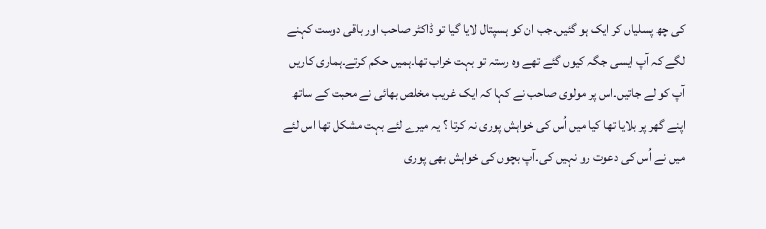کی چھ پسلیاں کر ایک ہو گئیں۔جب ان کو ہسپتال لایا گیا تو ڈاکٹر صاحب اور باقی دوست کہنے لگے کہ آپ ایسی جگہ کیوں گئے تھے وہ رستہ تو بہت خراب تھا۔ہمیں حکم کرتے۔ہماری کاریں آپ کو لے جاتیں۔اس پر مولوی صاحب نے کہا کہ ایک غریب مخلص بھائی نے محبت کے ساتھ اپنے گھر پر بلایا تھا کیا میں اُس کی خواہش پوری نہ کرتا ؟ یہ میرے لئے بہت مشکل تھا اس لئے میں نے اُس کی دعوت رو نہیں کی۔آپ بچوں کی خواہش بھی پوری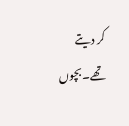کر دیتے تھے۔بچوں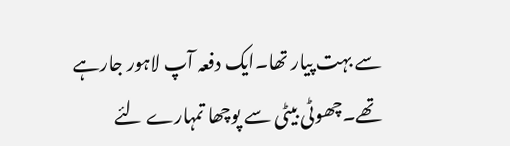سے بہت پیار تھا۔ایک دفعہ آپ لاہور جارہے تھے۔چھوٹی بیٹی سے پوچھا تمہارے لئے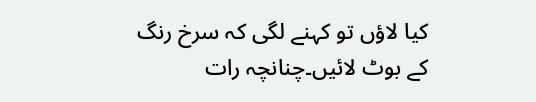کیا لاؤں تو کہنے لگی کہ سرخ رنگ کے بوٹ لائیں۔چنانچہ رات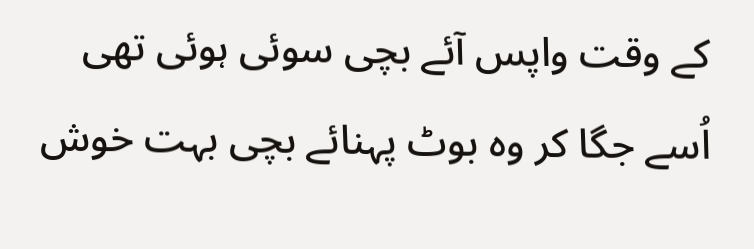کے وقت واپس آئے بچی سوئی ہوئی تھی اُسے جگا کر وہ بوٹ پہنائے بچی بہت خوش